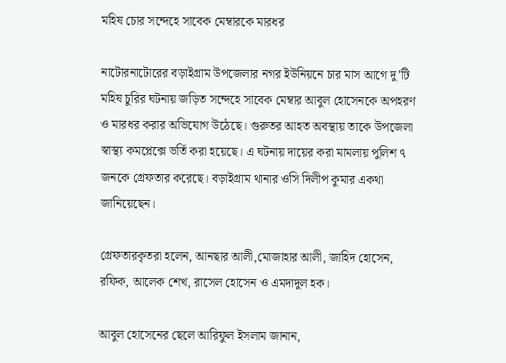মহিষ চোর সন্দেহে সাবেক মেম্বারকে মারধর

নাটোরনাটোরের বড়াইগ্রাম উপজেলার নগর ইউনিয়নে চার মাস আগে দু’টি মহিষ চুরির ঘটনায় জড়িত সন্দেহে সাবেক মেম্বার আবুল হোসেনকে অপহরণ ও মারধর করার অভিযোগ উঠেছে। গুরুতর আহত অবস্থায় তাকে উপজেলা স্বাস্থ্য কমপ্লেক্সে ভর্তি করা হয়েছে। এ ঘটনায় দায়ের করা মামলায় পুলিশ ৭ জনকে গ্রেফতার করেছে। বড়াইগ্রাম থানার ওসি দিলীপ কুমার একথা জানিয়েছেন।

গ্রেফতারকৃতরা হলেন, আনছার আলী,মোজাহার আলী, জাহিদ হোসেন, রফিক, আলেক শেখ, রাসেল হোসেন ও এমদাদুল হক।

আবুল হোসেনের ছেলে আরিফুল ইসলাম জানান,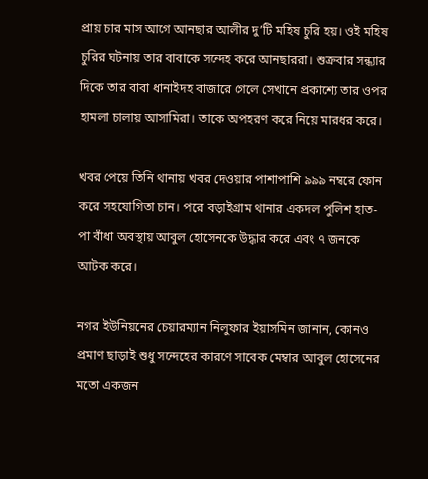প্রায় চার মাস আগে আনছার আলীর দু’টি মহিষ চুরি হয়। ওই মহিষ চুরির ঘটনায় তার বাবাকে সন্দেহ করে আনছাররা। শুক্রবার সন্ধ্যার দিকে তার বাবা ধানাইদহ বাজারে গেলে সেখানে প্রকাশ্যে তার ওপর হামলা চালায় আসামিরা। তাকে অপহরণ করে নিয়ে মারধর করে।

খবর পেয়ে তিনি থানায় খবর দেওয়ার পাশাপাশি ৯৯৯ নম্বরে ফোন করে সহযোগিতা চান। পরে বড়াইগ্রাম থানার একদল পুলিশ হাত-পা বাঁধা অবস্থায় আবুল হোসেনকে উদ্ধার করে এবং ৭ জনকে আটক করে।

নগর ইউনিয়নের চেয়ারম্যান নিলুফার ইয়াসমিন জানান, কোনও প্রমাণ ছাড়াই শুধু সন্দেহের কারণে সাবেক মেম্বার আবুল হোসেনের মতো একজন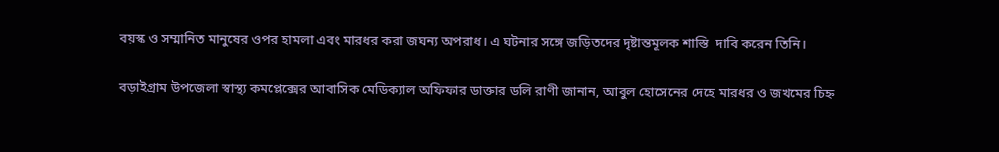বয়স্ক ও সম্মানিত মানুষের ওপর হামলা এবং মারধর করা জঘন্য অপরাধ। এ ঘটনার সঙ্গে জড়িতদের দৃষ্টান্তমূলক শাস্তি  দাবি করেন তিনি।

বড়াইগ্রাম উপজেলা স্বাস্থ্য কমপ্লেক্সের আবাসিক মেডিক্যাল অফিফার ডাক্তার ডলি রাণী জানান, আবুল হোসেনের দেহে মারধর ও জখমের চিহ্ন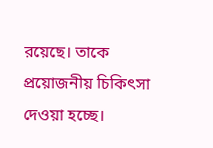রয়েছে। তাকে প্রয়োজনীয় চিকিৎসা দেওয়া হচ্ছে।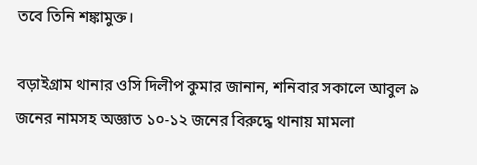তবে তিনি শঙ্কামুক্ত।

বড়াইগ্রাম থানার ওসি দিলীপ কুমার জানান, শনিবার সকালে আবুল ৯ জনের নামসহ অজ্ঞাত ১০-১২ জনের বিরুদ্ধে থানায় মামলা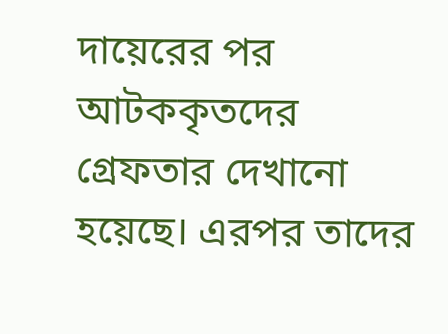দায়েরের পর আটককৃতদের গ্রেফতার দেখানো হয়েছে। এরপর তাদের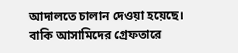আদালতে চালান দেওয়া হয়েছে। বাকি আসামিদের গ্রেফতারে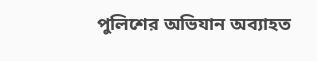পুলিশের অভিযান অব্যাহত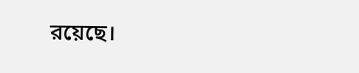রয়েছে।